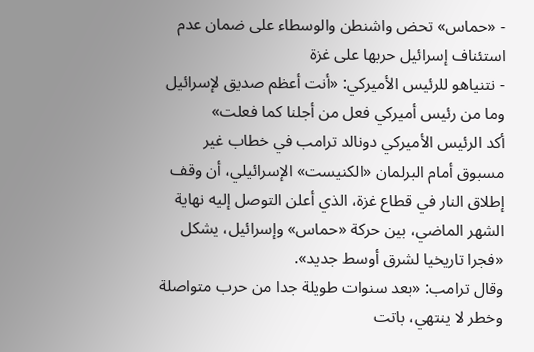- «حماس» تحض واشنطن والوسطاء على ضمان عدم استئناف إسرائيل حربها على غزة
- نتنياهو للرئيس الأميركي: «أنت أعظم صديق لإسرائيل وما من رئيس أميركي فعل من أجلنا كما فعلت»
أكد الرئيس الأميركي دونالد ترامب في خطاب غير مسبوق أمام البرلمان «الكنيست» الإسرائيلي، أن وقف إطلاق النار في قطاع غزة، الذي أعلن التوصل إليه نهاية الشهر الماضي، بين حركة «حماس» وإسرائيل، يشكل «فجرا تاريخيا لشرق أوسط جديد».
وقال ترامب: «بعد سنوات طويلة جدا من حرب متواصلة وخطر لا ينتهي، باتت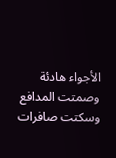الأجواء هادئة وصمتت المدافع وسكتت صافرات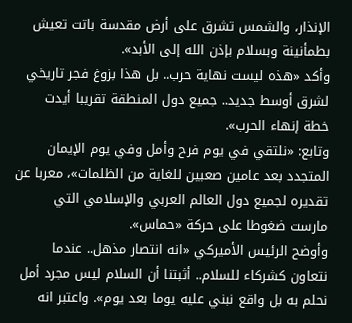الإنذار، والشمس تشرق على أرض مقدسة باتت تعيش بطمأنينة وبسلام بإذن الله إلى الأبد».
وأكد «هذه ليست نهاية حرب.. بل هذا بزوغ فجر تاريخي لشرق أوسط جديد.. جميع دول المنطقة تقريبا أيدت خطة إنهاء الحرب».
وتابع: «نلتقي في يوم فرح وأمل وفي يوم الإيمان المتجدد بعد عامين صعبين للغاية من الظلمات»، معربا عن تقديره لجميع دول العالم العربي والإسلامي التي مارست ضغوطا على حركة «حماس».
وأوضح الرئيس الأميركي «انه انتصار مذهل.. عندما نتعاون كشركاء للسلام.. أثبتنا أن السلام ليس مجرد أمل نحلم به بل واقع نبني عليه يوما بعد يوم». واعتبر انه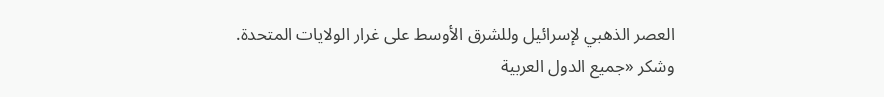العصر الذهبي لإسرائيل وللشرق الأوسط على غرار الولايات المتحدة.
وشكر «جميع الدول العربية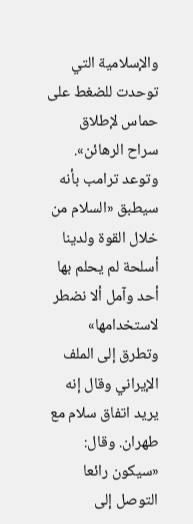والإسلامية التي توحدت للضغط على حماس لإطلاق سراح الرهائن».
وتوعد ترامب بأنه سيطبق «السلام من خلال القوة ولدينا أسلحة لم يحلم بها أحد وآمل ألا نضطر لاستخدامها»
وتطرق إلى الملف الإيراني وقال إنه يريد اتفاق سلام مع طهران. وقال: «سيكون رائعا التوصل إلى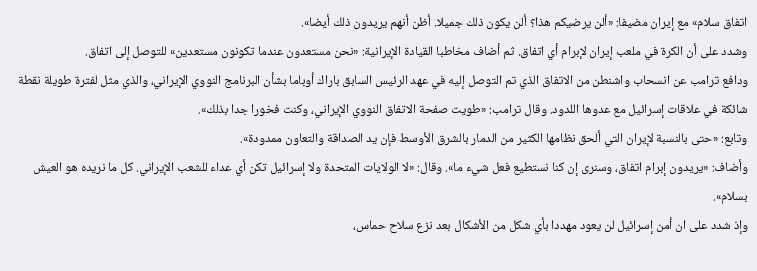اتفاق سلام» مع إيران مضيفا: «ألن يرضيكم هذا؟ ألن يكون ذلك جميلا. أظن أنهم يريدون ذلك أيضا».
وشدد على أن الكرة في ملعب إيران لإبرام أي اتفاق. ثم أضاف مخاطبا القيادة الإيرانية: «نحن مستعدون عندما تكونون مستعدين» للتوصل إلى اتفاق.
ودافع ترامب عن انسحاب واشنطن من الاتفاق الذي تم التوصل إليه في عهد الرئيس السابق باراك أوباما بشأن البرنامج النووي الإيراني، والذي مثل لفترة طويلة نقطة شائكة في علاقات إسرائيل مع عدوها اللدود. وقال ترامب: «طويت صفحة الاتفاق النووي الإيراني، وكنت فخورا جدا بذلك».
وتابع: «حتى بالنسبة لإيران التي ألحق نظامها الكثير من الدمار بالشرق الأوسط فإن يد الصداقة والتعاون ممدودة».
وأضاف: «يريدون إبرام اتفاق، وسنرى إن كنا نستطيع فعل شيء ما». وقال: «لا الولايات المتحدة ولا إسرائيل تكن أي عداء للشعب الإيراني. كل ما نريده هو العيش بسلام».
وإذ شدد على ان أمن إسرائيل لن يعود مهددا بأي شكل من الأشكال بعد نزع سلاح حماس،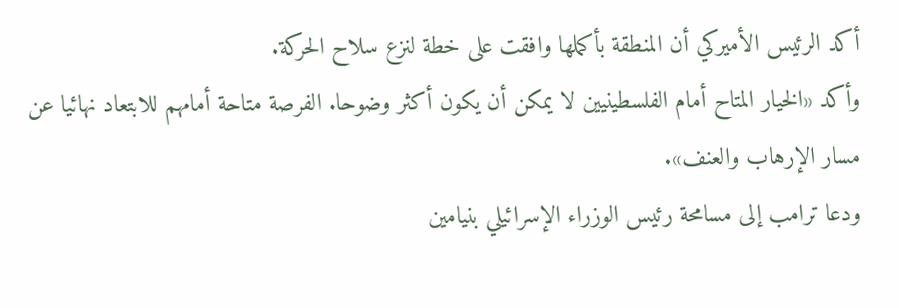أكد الرئيس الأميركي أن المنطقة بأكملها وافقت على خطة لنزع سلاح الحركة.
وأكد «الخيار المتاح أمام الفلسطينيين لا يمكن أن يكون أكثر وضوحا. الفرصة متاحة أمامهم للابتعاد نهائيا عن مسار الإرهاب والعنف».
ودعا ترامب إلى مسامحة رئيس الوزراء الإسرائيلي بنيامين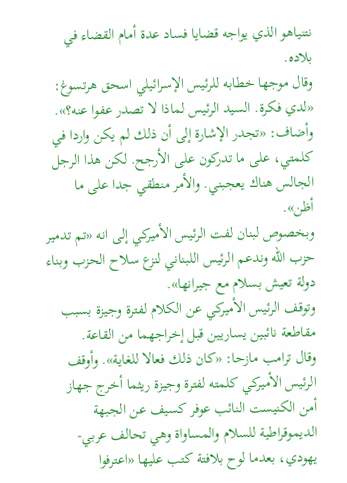نتنياهو الذي يواجه قضايا فساد عدة أمام القضاء في بلاده.
وقال موجها خطابه للرئيس الإسرائيلي اسحق هرتسوغ: «لدي فكرة. السيد الرئيس لماذا لا تصدر عفوا عنه؟».
وأضاف: «تجدر الإشارة إلى أن ذلك لم يكن واردا في كلمتي، على ما تدركون على الأرجح. لكن هذا الرجل الجالس هناك يعجبني. والأمر منطقي جدا على ما أظن».
وبخصوص لبنان لفت الرئيس الأميركي إلى انه «تم تدمير حزب الله وندعم الرئيس اللبناني لنزع سلاح الحزب وبناء دولة تعيش بسلام مع جيرانها».
وتوقف الرئيس الأميركي عن الكلام لفترة وجيزة بسبب مقاطعة نائبين يساريين قبل إخراجهما من القاعة.
وقال ترامب مازحا: «كان ذلك فعالا للغاية». وأوقف الرئيس الأميركي كلمته لفترة وجيزة ريثما أخرج جهاز أمن الكنيست النائب عوفر كسيف عن الجبهة الديموقراطية للسلام والمساواة وهي تحالف عربي-يهودي، بعدما لوح بلافتة كتب عليها «اعترفوا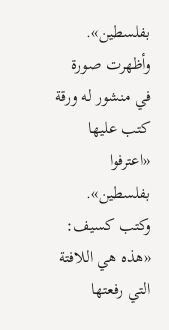بفلسطين».
وأظهرت صورة في منشور له ورقة كتب عليها «اعترفوا بفلسطين».
وكتب كسيف: «هذه هي اللافتة التي رفعتها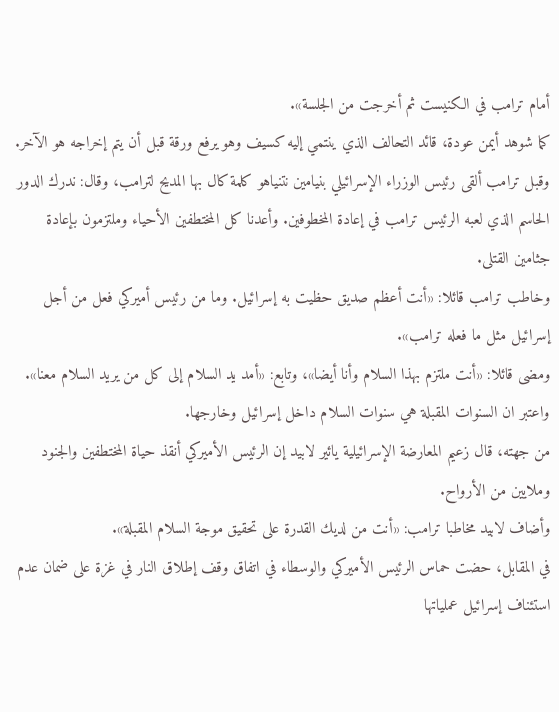أمام ترامب في الكنيست ثم أخرجت من الجلسة».
كما شوهد أيمن عودة، قائد التحالف الذي ينتمي إليه كسيف وهو يرفع ورقة قبل أن يتم إخراجه هو الآخر.
وقبل ترامب ألقى رئيس الوزراء الإسرائيلي بنيامين نتنياهو كلمة كال بها المديح لترامب، وقال: ندرك الدور الحاسم الذي لعبه الرئيس ترامب في إعادة المخطوفين. وأعدنا كل المختطفين الأحياء وملتزمون بإعادة جثامين القتلى.
وخاطب ترامب قائلا: «أنت أعظم صديق حظيت به إسرائيل. وما من رئيس أميركي فعل من أجل إسرائيل مثل ما فعله ترامب».
ومضى قائلا: «أنت ملتزم بهذا السلام وأنا أيضا»، وتابع: «أمد يد السلام إلى كل من يريد السلام معنا». واعتبر ان السنوات المقبلة هي سنوات السلام داخل إسرائيل وخارجها.
من جهته، قال زعيم المعارضة الإسرائيلية يائير لابيد إن الرئيس الأميركي أنقذ حياة المختطفين والجنود وملايين من الأرواح.
وأضاف لابيد مخاطبا ترامب: «أنت من لديك القدرة على تحقيق موجة السلام المقبلة».
في المقابل، حضت حماس الرئيس الأميركي والوسطاء في اتفاق وقف إطلاق النار في غزة على ضمان عدم استئناف إسرائيل عملياتها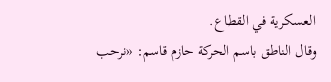العسكرية في القطاع.
وقال الناطق باسم الحركة حازم قاسم: «نرحب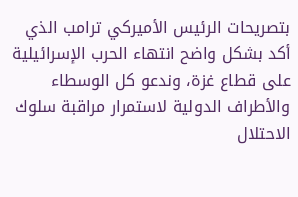بتصريحات الرئيس الأميركي ترامب الذي أكد بشكل واضح انتهاء الحرب الإسرائيلية على قطاع غزة، وندعو كل الوسطاء والأطراف الدولية لاستمرار مراقبة سلوك الاحتلال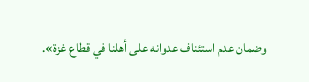وضمان عدم استئناف عدوانه على أهلنا في قطاع غزة».